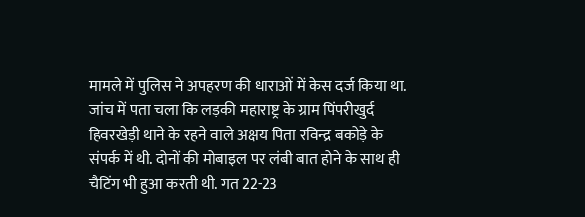मामले में पुलिस ने अपहरण की धाराओं में केस दर्ज किया था. जांच में पता चला कि लड़की महाराष्ट्र के ग्राम पिंपरीखुर्द हिवरखेड़ी थाने के रहने वाले अक्षय पिता रविन्द्र बकोड़े के संपर्क में थी. दोनों की मोबाइल पर लंबी बात होने के साथ ही चैटिंग भी हुआ करती थी. गत 22-23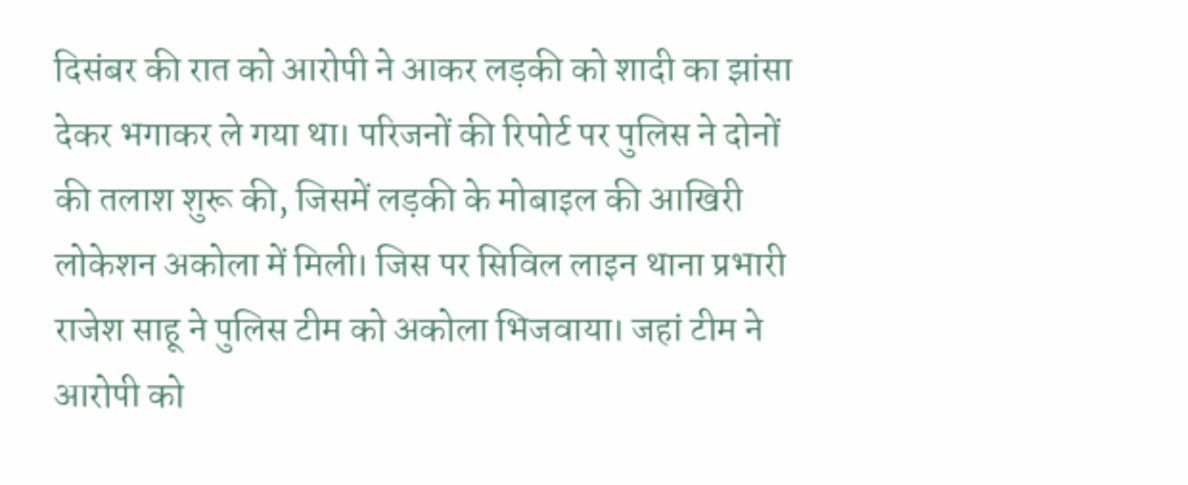दिसंबर की रात को आरोपी ने आकर लड़की को शादी का झांसा देकर भगाकर ले गया था। परिजनों की रिपोर्ट पर पुलिस ने दोनों की तलाश शुरू की, जिसमें लड़की के मोबाइल की आखिरी लोकेशन अकोला में मिली। जिस पर सिविल लाइन थाना प्रभारी राजेश साहू ने पुलिस टीम को अकोला भिजवाया। जहां टीम ने आरोपी को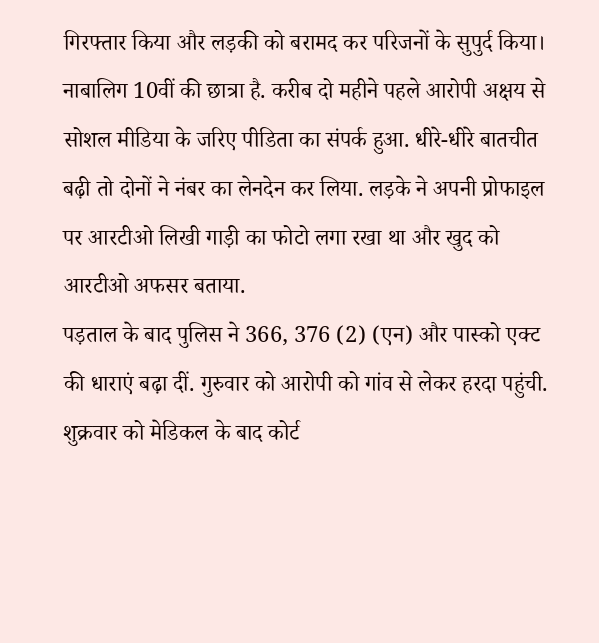गिरफ्तार किया और लड़की को बरामद कर परिजनों के सुपुर्द किया।
नाबालिग 10वीं की छात्रा है. करीब दो महीने पहले आरोपी अक्षय से सोशल मीडिया के जरिए पीडिता का संपर्क हुआ. धीरे-धीरे बातचीत बढ़ी तो दोनों ने नंबर का लेनदेन कर लिया. लड़के ने अपनी प्रोफाइल पर आरटीओ लिखी गाड़ी का फोटो लगा रखा था और खुद को आरटीओ अफसर बताया.
पड़ताल के बाद पुलिस ने 366, 376 (2) (एन) और पास्को एक्ट की धाराएं बढ़ा दीं. गुरुवार को आरोपी को गांव से लेकर हरदा पहुंची. शुक्रवार को मेडिकल के बाद कोर्ट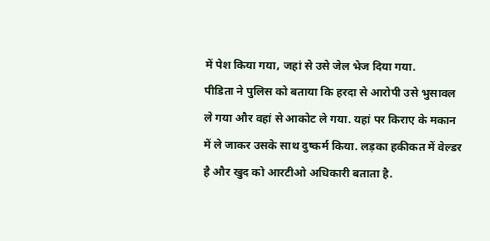में पेश किया गया, जहां से उसे जेल भेज दिया गया.
पीडिता ने पुलिस को बताया कि हरदा से आरोपी उसे भुसावल ले गया और वहां से आकोट ले गया. यहां पर किराए के मकान में ले जाकर उसके साथ दुष्कर्म किया. लड़का हकीकत में वेल्डर है और खुद को आरटीओ अधिकारी बताता है.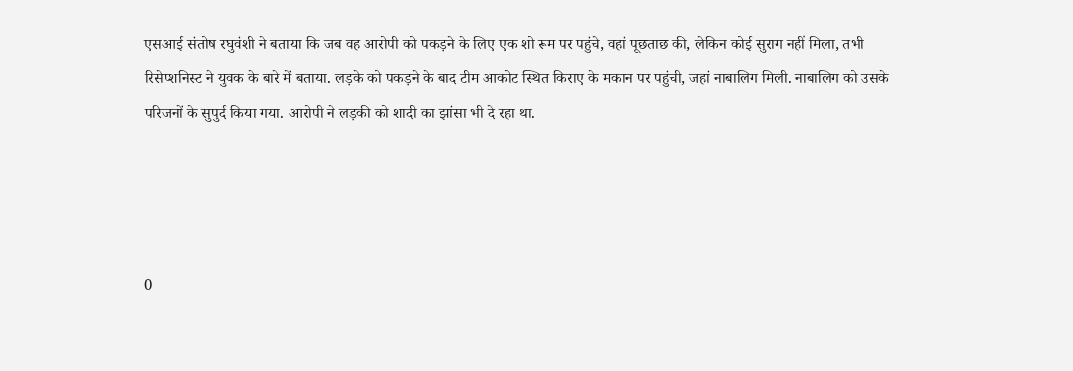एसआई संतोष रघुवंशी ने बताया कि जब वह आरोपी को पकड़ने के लिए एक शो रूम पर पहुंचे, वहां पूछताछ की, लेकिन कोई सुराग नहीं मिला, तभी रिसेप्शनिस्ट ने युवक के बारे में बताया. लड़के को पकड़ने के बाद टीम आकोट स्थित किराए के मकान पर पहुंची, जहां नाबालिग मिली. नाबालिग को उसके परिजनों के सुपुर्द किया गया. आरोपी ने लड़की को शादी का झांसा भी दे रहा था.




0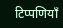टिप्पणियाँ